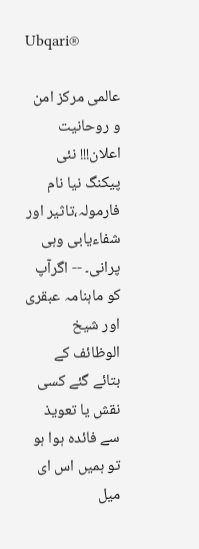Ubqari®

عالمی مرکز امن و روحانیت
اعلان!!! نئی پیکنگ نیا نام فارمولہ،تاثیر اور شفاءیابی وہی پرانی۔ -- اگرآپ کو ماہنامہ عبقری اور شیخ الوظائف کے بتائے گئے کسی نقش یا تعویذ سے فائدہ ہوا ہو تو ہمیں اس ای میل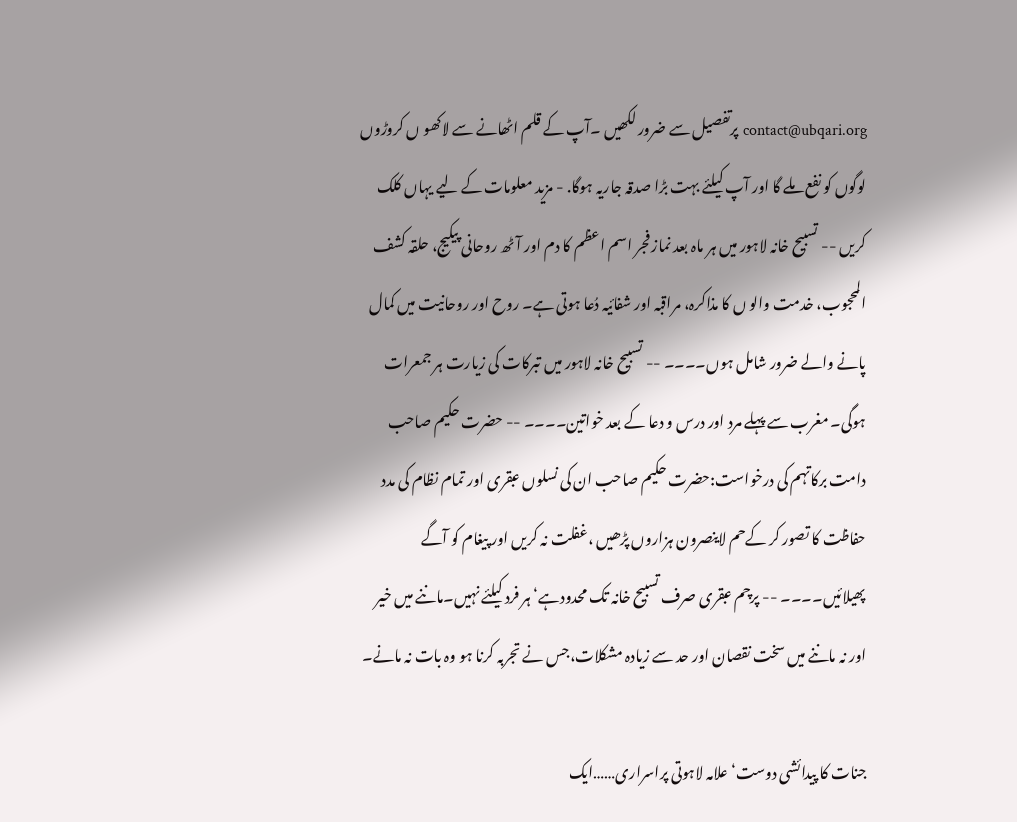contact@ubqari.org پرتفصیل سے ضرور لکھیں ۔آپ کے قلم اٹھانے سے لاکھو ں کروڑوں لوگوں کو نفع ملے گا اور آپ کیلئے بہت بڑا صدقہ جاریہ ہوگا. - مزید معلومات کے لیے یہاں کلک کریں -- تسبیح خانہ لاہور میں ہر ماہ بعد نماز فجر اسم اعظم کا دم اور آٹھ روحانی پیکیج، حلقہ کشف المحجوب، خدمت والو ں کا مذاکرہ، مراقبہ اور شفائیہ دُعا ہوتی ہے۔ روح اور روحانیت میں کمال پانے والے ضرور شامل ہوں۔۔۔۔ -- تسبیح خانہ لاہور میں تبرکات کی زیارت ہر جمعرات ہوگی۔ مغرب سے پہلے مرد اور درس و دعا کے بعد خواتین۔۔۔۔ -- حضرت حکیم صاحب دامت برکاتہم کی درخواست:حضرت حکیم صاحب ان کی نسلوں عبقری اور تمام نظام کی مدد حفاظت کا تصور کر کےحم لاینصرون ہزاروں پڑھیں ،غفلت نہ کریں اور پیغام کو آگے پھیلائیں۔۔۔۔ -- پرچم عبقری صرف تسبیح خانہ تک محدودہے‘ ہر فرد کیلئے نہیں۔ماننے میں خیر اور نہ ماننے میں سخت نقصان اور حد سے زیادہ مشکلات،جس نے تجربہ کرنا ہو وہ بات نہ مانے۔

جنات کا پیدائشی دوست‘علامہ لاہوتی پراسراری……ایک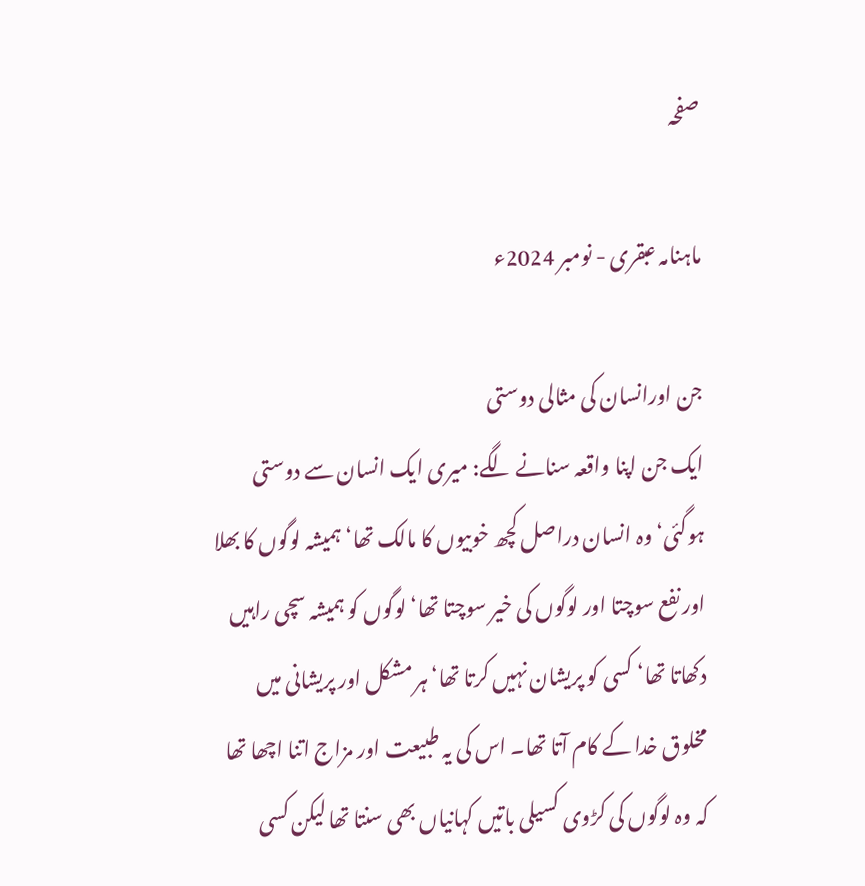صفحہ

ماہنامہ عبقری - نومبر 2024ء

جن اورانسان کی مثالی دوستی
ایک جن اپنا واقعہ سنانے لگے: میری ایک انسان سے دوستی ہوگئی‘ وہ انسان دراصل کچھ خوبیوں کا مالک تھا‘ ہمیشہ لوگوں کا بھلا اور نفع سوچتا اور لوگوں کی خیر سوچتا تھا‘ لوگوں کو ہمیشہ سچی راہیں دکھاتا تھا‘ کسی کو پریشان نہیں کرتا تھا‘ ہر مشکل اور پریشانی میں مخلوق خدا کے کام آتا تھا۔ اس کی یہ طبیعت اور مزاج اتنا اچھا تھا کہ وہ لوگوں کی کڑوی کسیلی باتیں کہانیاں بھی سنتا تھا لیکن کسی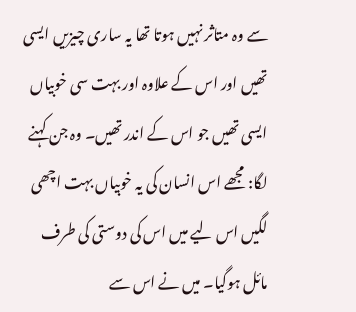سے وہ متاثر نہیں ہوتا تھا یہ ساری چیزیں ایسی تھیں اور اس کے علاوہ اور بہت سی خوبیاں ایسی تھیں جو اس کے اندر تھیں۔ وہ جن کہنے لگا: مجھے اس انسان کی یہ خوبیاں بہت اچھی لگیں اس لیے میں اس کی دوستی کی طرف مائل ہوگیا۔ میں نے اس سے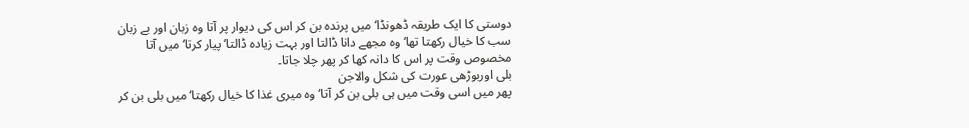دوستی کا ایک طریقہ ڈھونڈا‘ میں پرندہ بن کر اس کی دیوار پر آتا وہ زبان اور بے زبان سب کا خیال رکھتا تھا‘ وہ مجھے دانا ڈالتا اور بہت زیادہ ڈالتا‘ پیار کرتا‘میں آتا مخصوص وقت پر اس کا دانہ کھا کر پھر چلا جاتا۔
بلی اوربوڑھی عورت کی شکل والاجن
پھر میں اسی وقت میں ہی بلی بن کر آتا‘ وہ میری غذا کا خیال رکھتا‘ میں بلی بن کر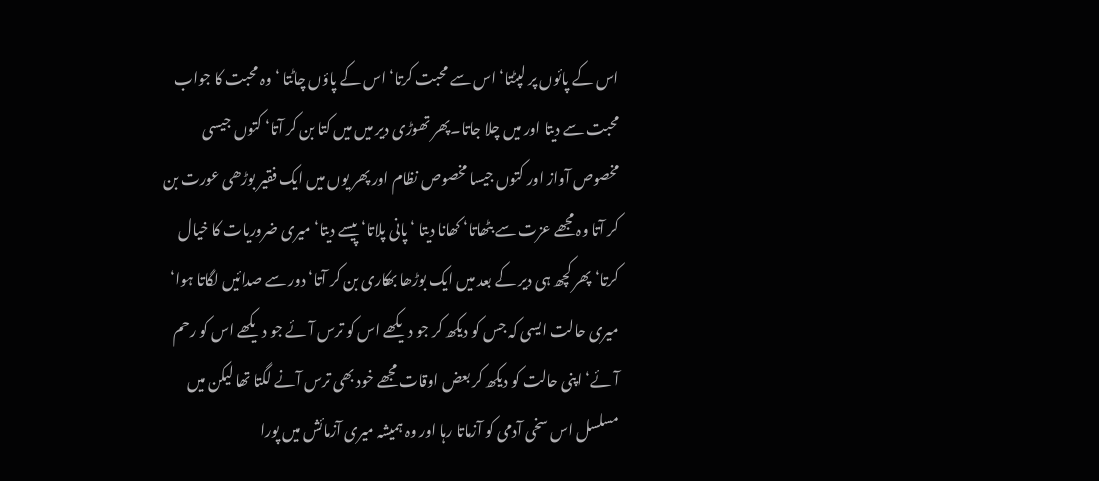اس کے پائوں پر لپٹتا‘ اس سے محبت کرتا‘ اس کے پاؤں چاٹتا ‘وہ محبت کا جواب محبت سے دیتا اور میں چلا جاتا۔پھر تھوڑی دیر میں میں کتا بن کر آتا‘ کتوں جیسی مخصوص آواز اور کتوں جیسا مخصوص نظام اور پھر یوں میں ایک فقیر بوڑھی عورت بن کر آتا وہ مجھے عزت سے بٹھاتا‘ کھانا دیتا ‘ پانی پلاتا‘ پیسے دیتا‘ میری ضروریات کا خیال کرتا‘ پھر کچھ ہی دیر کے بعد میں ایک بوڑھا بھکاری بن کر آتا‘ دور سے صدائیں لگاتا ہوا‘ میری حالت ایسی کہ جس کو دیکھ کر جو دیکھے اس کو ترس آئے جو دیکھے اس کو رحم آئے‘ اپنی حالت کو دیکھ کر بعض اوقات مجھے خود بھی ترس آنے لگتا تھا لیکن میں مسلسل اس سخی آدمی کو آزماتا رہا اور وہ ہمیشہ میری آزمائش میں پورا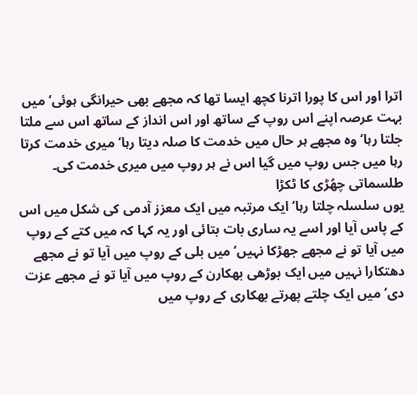اترا اور اس کا پورا اترنا کچھ ایسا تھا کہ مجھے بھی حیرانگی ہوئی‘ میں بہت عرصہ اپنے اس روپ کے ساتھ اور اس انداز کے ساتھ اس سے ملتا جلتا رہا‘ وہ مجھے ہر حال میں خدمت کا صلہ دیتا رہا‘ میری خدمت کرتا رہا میں جس روپ میں گیا اس نے ہر روپ میں میری خدمت کی۔
طلسماتی چھُڑی کا ٹکڑا
یوں سلسلہ چلتا رہا‘ ایک مرتبہ میں ایک معزز آدمی کی شکل میں اس کے پاس آیا اور اسے یہ ساری بات بتائی اور یہ کہا کہ میں کتے کے روپ میں آیا تو نے مجھے جھڑکا نہیں‘ میں بلی کے روپ میں آیا تو نے مجھے دھتکارا نہیں میں ایک بوڑھی بھکارن کے روپ میں آیا تو نے مجھے عزت دی‘ میں ایک چلتے پھرتے بھکاری کے روپ میں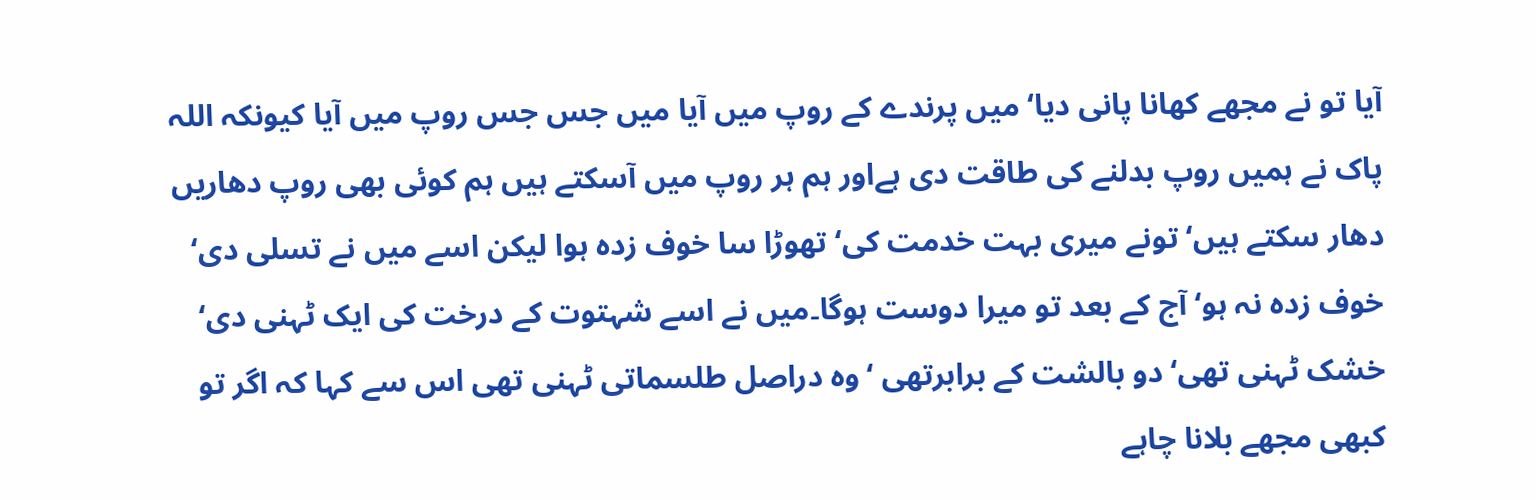آیا تو نے مجھے کھانا پانی دیا‘ میں پرندے کے روپ میں آیا میں جس جس روپ میں آیا کیونکہ اللہ پاک نے ہمیں روپ بدلنے کی طاقت دی ہےاور ہم ہر روپ میں آسکتے ہیں ہم کوئی بھی روپ دھاریں دھار سکتے ہیں‘ تونے میری بہت خدمت کی‘ تھوڑا سا خوف زدہ ہوا لیکن اسے میں نے تسلی دی‘ خوف زدہ نہ ہو‘ آج کے بعد تو میرا دوست ہوگا۔میں نے اسے شہتوت کے درخت کی ایک ٹہنی دی‘ خشک ٹہنی تھی‘ دو بالشت کے برابرتھی ‘وہ دراصل طلسماتی ٹہنی تھی اس سے کہا کہ اگر تو کبھی مجھے بلانا چاہے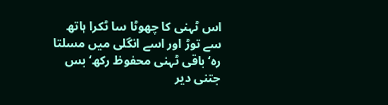اس ٹہنی کا چھوٹا سا ٹکرا ہاتھ سے توڑ اور اسے انگلی میں مسلتا رہ‘باقی ٹہنی محفوظ رکھ‘ بس جتنی دیر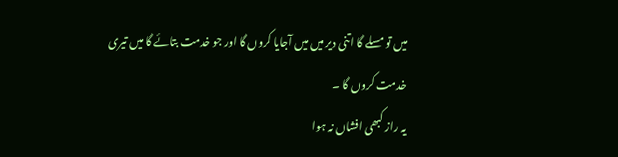میں تو مسلے گا اتنی دیر میں میں آجایا کروں گا اور جو خدمت بتائے گا میں تیری خدمت کروں گا ۔
یہ راز کبھی افشاں نہ ہوا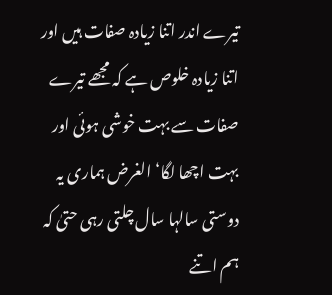تیرے اندر اتنا زیادہ صفات ہیں اور اتنا زیادہ خلوص ہے کہ مجھے تیرے صفات سے بہت خوشی ہوئی اور بہت اچھا لگا‘ الغرض ہماری یہ دوستی سالہا سال چلتی رہی حتیٰ کہ ہم اتنے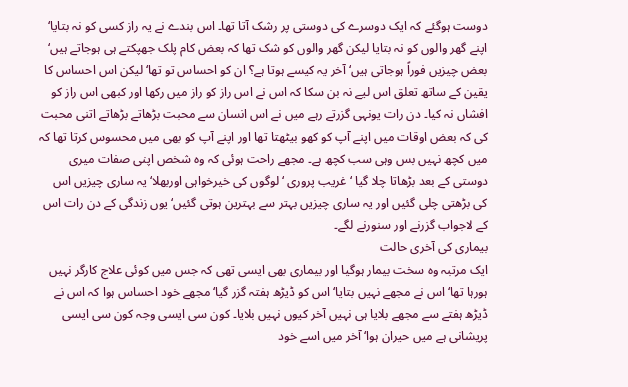دوست ہوگئے کہ ایک دوسرے کی دوستی پر رشک آتا تھا۔ اس بندے نے یہ راز کسی کو نہ بتایا‘ اپنے گھر والوں کو نہ بتایا لیکن گھر والوں کو شک تھا کہ بعض کام پلک جھپکتے ہی ہوجاتے ہیں‘ بعض چیزیں فوراً ہوجاتی ہیں‘ آخر یہ کیسے ہوتا ہے؟ ان کو احساس تو تھا‘ لیکن اس احساس کا یقین کے ساتھ تعلق اس لیے نہ بن سکا کہ اس نے اس راز کو راز میں رکھا اور کبھی اس راز کو افشاں نہ کیا۔ دن رات یونہی گزرتے رہے میں نے اس انسان سے محبت بڑھاتے بڑھاتے اتنی محبت کی کہ بعض اوقات میں اپنے آپ کو کھو بیٹھتا تھا اور اپنے آپ کو بھی میں محسوس کرتا تھا کہ میں کچھ نہیں بس وہی سب کچھ ہے۔ مجھے راحت ہوئی کہ وہ شخص اپنی صفات میری دوستی کے بعد بڑھاتا چلا گیا ‘غریب پروری ‘لوگوں کی خیرخواہی اوربھلا‘ یہ ساری چیزیں اس کی بڑھتی چلی گئیں اور یہ ساری چیزیں بہتر سے بہترین ہوتی گئیں‘ یوں زندگی کے دن رات اس کے لاجواب گزرنے اور سنورنے لگے۔
بیماری کی آخری حالت
ایک مرتبہ وہ سخت بیمار ہوگیا اور بیماری بھی ایسی تھی کہ جس میں کوئی علاج کارگر نہیں ہورہا تھا‘ اس نے مجھے نہیں بتایا‘ اس کو ڈیڑھ ہفتہ گزر گیا‘ مجھے خود احساس ہوا کہ اس نے ڈیڑھ ہفتے سے مجھے بلایا ہی نہیں آخر کیوں نہیں بلایا۔ کون سی ایسی وجہ کون سی ایسی پریشانی ہے میں حیران ہوا‘ آخر میں اسے خود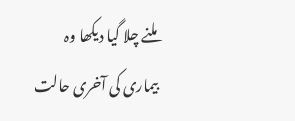ملنے چلا گیا دیکھا وہ بیماری کی آخری حالت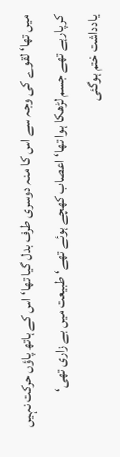میں تھا‘ لقوے کی وجہ سے اس کا منہ دوسری طرف بدل گیا تھا‘ اس کے ہاتھ پاؤں حرکت نہیں کرپارہے تھے جسم لڑھکا ہوا تھا‘ اعصاب کھچے ہوئے تھے‘ طبیعت میں بے زاری تھی‘ یادداشت ختم ہوگئی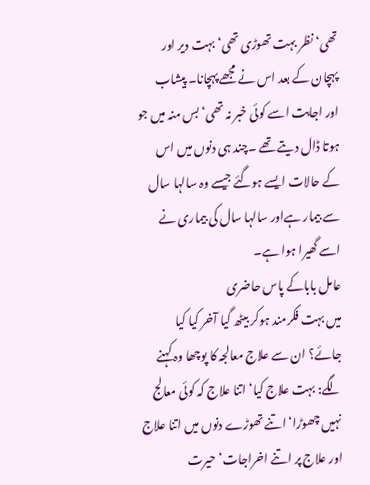تھی‘ نظر بہت تھوڑی تھی‘ بہت دیر اور پہچان کے بعد اس نے مجھے پہچانا۔ پیشاب اور اجابت اسے کوئی خبر نہ تھی‘ بس منہ میں جو ہوتا ڈال دیتے تھے ۔چند ہی دنوں میں اس کے حالات ایسے ہوگئے جیسے وہ سالہا سال سے بیمار ہےاور سالہا سال کی بیماری نے اسے گھیرا ہوا ہے۔
عامل باباکے پاس حاضری
میں بہت فکرمند ہوکر بیٹھ گیا آخر کیا کیا جائے؟ ان سے علاج معالجہ کا پوچھا وہ کہنے لگے: بہت علاج کیا‘ اتنا علاج کہ کوئی معالج نہیں چھوڑا‘ اتنے تھوڑے دنوں میں اتنا علاج اور علاج پر اتنے اخراجات‘ حیرت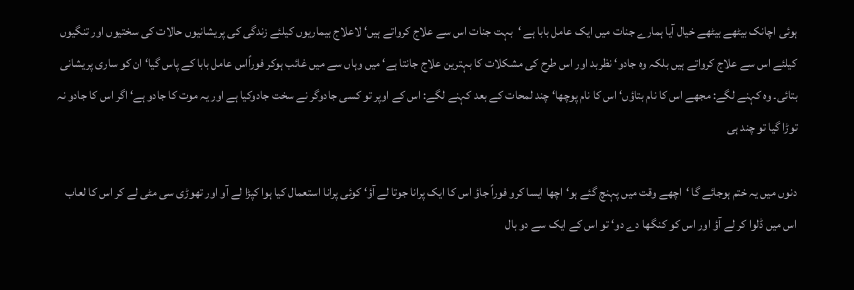ہوئی اچانک بیٹھے بیٹھے خیال آیا ہمارے جنات میں ایک عامل بابا ہے ‘بہت جنات اس سے علاج کرواتے ہیں‘ لاعلاج بیماریوں کیلئے زندگی کی پریشانیوں حالات کی سختیوں اور تنگیوں کیلئے اس سے علاج کرواتے ہیں بلکہ وہ جادو‘ نظربد اور اس طرح کی مشکلات کا بہترین علاج جانتا ہے‘ میں وہاں سے میں غائب ہوکر فوراًاس عامل بابا کے پاس گیا‘ ان کو ساری پریشانی بتائی۔ وہ کہنے لگے: مجھے اس کا نام بتاؤں‘ اس کا نام پوچھا‘ چند لمحات کے بعد کہنے لگے: اس کے اوپر تو کسی جادوگر نے سخت جادوکیا ہے اور یہ موت کا جادو ہے‘ اگر اس کا جادو نہ توڑا گیا تو چند ہی

دنوں میں یہ ختم ہوجائے گا ‘اچھے وقت میں پہنچ گئے ہو‘ اچھا ایسا کرو فوراً جاؤ اس کا ایک پرانا جوتا لے آؤ‘ کوئی پرانا استعمال کیا ہوا کپڑا لے آو اور تھوڑی سی مٹی لے کر اس کا لعاب اس میں ڈلوا کر لے آؤ اور اس کو کنگھا دے دو‘ تو اس کے ایک سے دو بال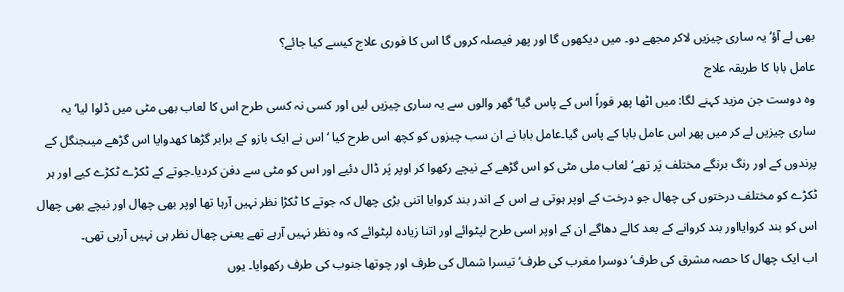بھی لے آؤ‘ یہ ساری چیزیں لاکر مجھے دو۔ میں دیکھوں گا اور پھر فیصلہ کروں گا اس کا فوری علاج کیسے کیا جائے؟
عامل بابا کا طریقہ علاج
وہ دوست جن مزید کہنے لگا: میں اٹھا پھر فوراً اس کے پاس گیا‘ گھر والوں سے یہ ساری چیزیں لیں اور کسی نہ کسی طرح اس کا لعاب بھی مٹی میں ڈلوا لیا‘ یہ ساری چیزیں لے کر میں پھر اس عامل بابا کے پاس گیا۔عامل بابا نے ان سب چیزوں کو کچھ اس طرح کیا ‘اس نے ایک بازو کے برابر گڑھا کھدوایا اس گڑھے میںجنگل کے پرندوں کے اور رنگ برنگے مختلف پَر تھے‘ لعاب ملی مٹی کو اس گڑھے کے نیچے رکھوا کر اوپر پَر ڈال دئیے اور اس کو مٹی سے دفن کردیا۔جوتے کے ٹکڑے ٹکڑے کیے اور ہر ٹکڑے کو مختلف درختوں کی چھال جو درخت کے اوپر ہوتی ہے اس کے اندر بند کروایا اتنی بڑی چھال کہ جوتے کا ٹکڑا نظر نہیں آرہا تھا اوپر بھی چھال اور نیچے بھی چھال اس کو بند کروایااور بند کروانے کے بعد کالے دھاگے ان کے اوپر اسی طرح لپٹوائے اور اتنا زیادہ لپٹوائے کہ وہ نظر نہیں آرہے تھے یعنی چھال نظر ہی نہیں آرہی تھی۔
اب ایک چھال کا حصہ مشرق کی طرف‘ دوسرا مغرب کی طرف‘ تیسرا شمال کی طرف اور چوتھا جنوب کی طرف رکھوایا۔ یوں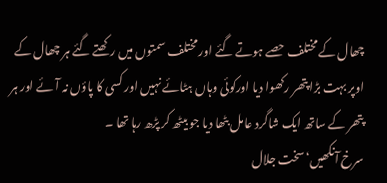چھال کے مختلف حصے ہوتے گئے اور مختلف سمتوں میں رکھتے گئے ہر چھال کے اوپر بہت بڑا پتھر رکھوا دیا اورکوئی وہاں ہٹائے نہیں اور کسی کا پاؤں نہ آئے اور ہر پتھر کے ساتھ ایک شاگرد عامل بٹھا دیا جو بیٹھ کر پڑھ رہا تھا ۔
سرخ آنکھیں‘سخت جلال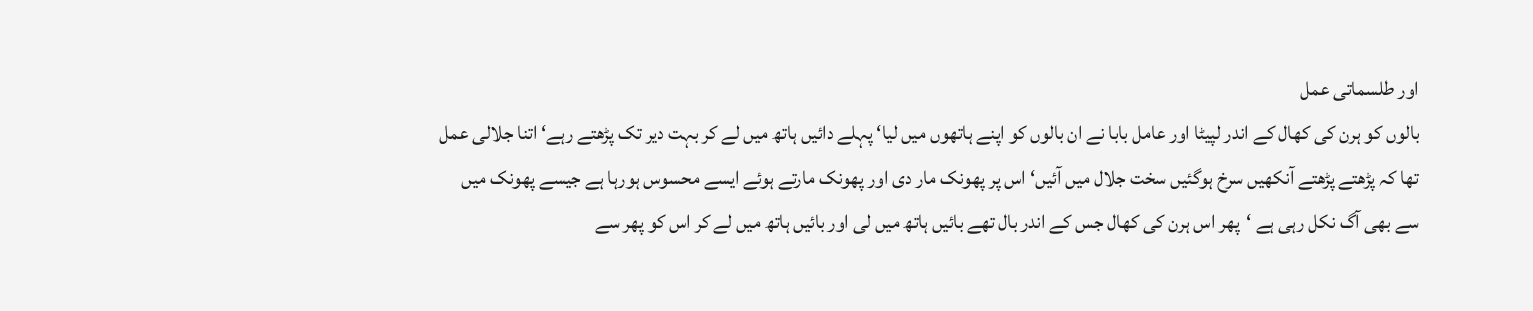اور طلسماتی عمل
بالوں کو ہرن کی کھال کے اندر لپیٹا اور عامل بابا نے ان بالوں کو اپنے ہاتھوں میں لیا‘ پہلے دائیں ہاتھ میں لے کر بہت دیر تک پڑھتے رہے‘ اتنا جلالی عمل تھا کہ پڑھتے پڑھتے آنکھیں سرخ ہوگئیں سخت جلال میں آئیں‘ اس پر پھونک مار دی اور پھونک مارتے ہوئے ایسے محسوس ہورہا ہے جیسے پھونک میں سے بھی آگ نکل رہی ہے ‘پھر اس ہرن کی کھال جس کے اندر بال تھے بائیں ہاتھ میں لی اور بائیں ہاتھ میں لے کر اس کو پھر سے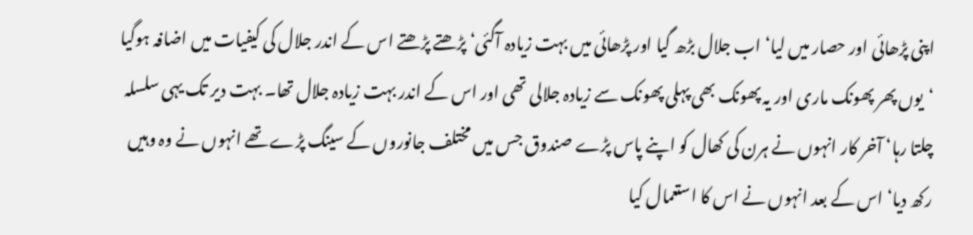اپنی پڑھائی اور حصار میں لیا‘ اب جلال بڑھ گیا اور پڑھائی میں بہت زیادہ آگئی‘ پڑھتے پڑھتے اس کے اندر جلال کی کیفیات میں اضافہ ہوگیا ‘یوں پھر پھونک ماری اور یہ پھونک بھی پہلی پھونک سے زیادہ جلالی تھی اور اس کے اندر بہت زیادہ جلال تھا۔ بہت دیر تک یہی سلسلہ چلتا رہا‘ آخر کار انہوں نے ہرن کی کھال کو اپنے پاس پڑے صندوق جس میں مختلف جانوروں کے سینگ پڑے تھے انہوں نے وہ وہیں رکھ دیا‘ اس کے بعد انہوں نے اس کا استعمال کیا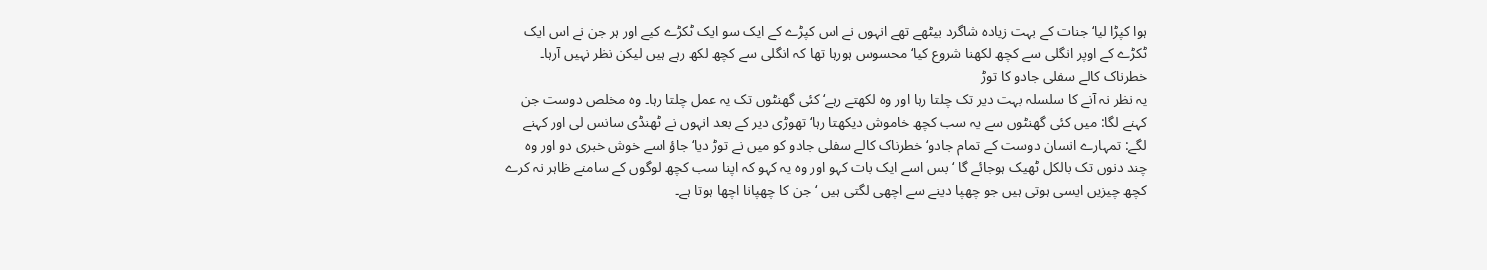ہوا کپڑا لیا‘ جنات کے بہت زیادہ شاگرد بیٹھے تھے انہوں نے اس کپڑے کے ایک سو ایک ٹکڑے کیے اور ہر جن نے اس ایک ٹکڑے کے اوپر انگلی سے کچھ لکھنا شروع کیا‘ محسوس ہورہا تھا کہ انگلی سے کچھ لکھ رہے ہیں لیکن نظر نہیں آرہا۔
خطرناک کالے سفلی جادو کا توڑ
یہ نظر نہ آنے کا سلسلہ بہت دیر تک چلتا رہا اور وہ لکھتے رہے‘ کئی گھنٹوں تک یہ عمل چلتا رہا۔ وہ مخلص دوست جن کہنے لگا: میں کئی گھنٹوں سے یہ سب کچھ خاموش دیکھتا رہا‘ تھوڑی دیر کے بعد انہوں نے ٹھنڈی سانس لی اور کہنے لگے: تمہارے انسان دوست کے تمام جادو‘ خطرناک کالے سفلی جادو کو میں نے توڑ دیا‘ جاؤ اسے خوش خبری دو اور وہ چند دنوں تک بالکل ٹھیک ہوجائے گا ‘ بس اسے ایک بات کہو اور وہ یہ کہو کہ اپنا سب کچھ لوگوں کے سامنے ظاہر نہ کرے کچھ چیزیں ایسی ہوتی ہیں جو چھپا دینے سے اچھی لگتی ہیں ‘جن کا چھپانا اچھا ہوتا ہے۔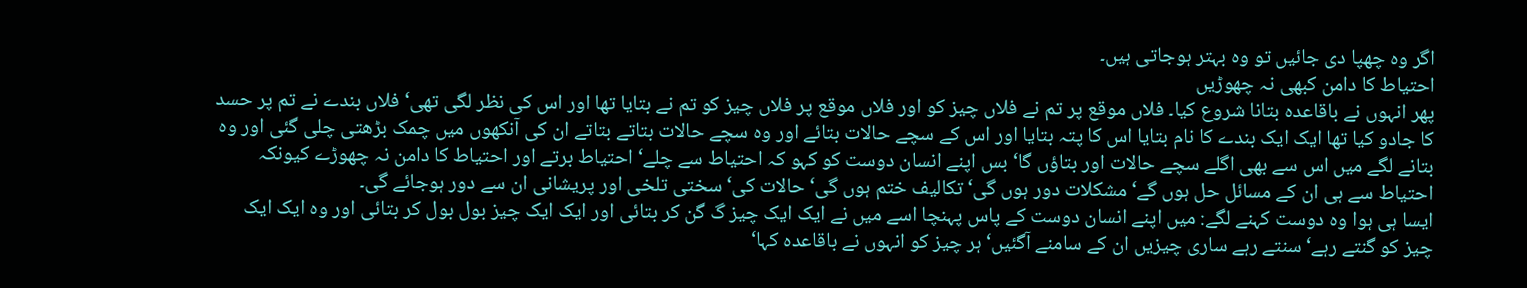اگر وہ چھپا دی جائیں تو وہ بہتر ہوجاتی ہیں۔
احتیاط کا دامن کبھی نہ چھوڑیں
پھر انہوں نے باقاعدہ بتانا شروع کیا۔ فلاں موقع پر تم نے فلاں چیز کو اور فلاں موقع پر فلاں چیز کو تم نے بتایا تھا اور اس کی نظر لگی تھی‘ فلاں بندے نے تم پر حسد کا جادو کیا تھا ایک ایک بندے کا نام بتایا اس کا پتہ بتایا اور اس کے سچے حالات بتائے اور وہ سچے حالات بتاتے بتاتے ان کی آنکھوں میں چمک بڑھتی چلی گئی اور وہ بتانے لگے میں اس سے بھی اگلے سچے حالات اور بتاؤں گا‘ بس اپنے انسان دوست کو کہو کہ احتیاط سے چلے‘ احتیاط برتے اور احتیاط کا دامن نہ چھوڑے کیونکہ احتیاط سے ہی ان کے مسائل حل ہوں گے‘ مشکلات دور ہوں گی‘ تکالیف ختم ہوں گی‘ حالات کی‘ سختی تلخی اور پریشانی ان سے دور ہوجائے گی۔
ایسا ہی ہوا وہ دوست کہنے لگے: میں اپنے انسان دوست کے پاس پہنچا اسے میں نے ایک ایک چیز گ گن کر بتائی اور ایک ایک چیز بول بول کر بتائی اور وہ ایک ایک چیز کو گنتے رہے‘ سنتے رہے ساری چیزیں ان کے سامنے آگئیں‘ ہر چیز کو انہوں نے باقاعدہ کہا‘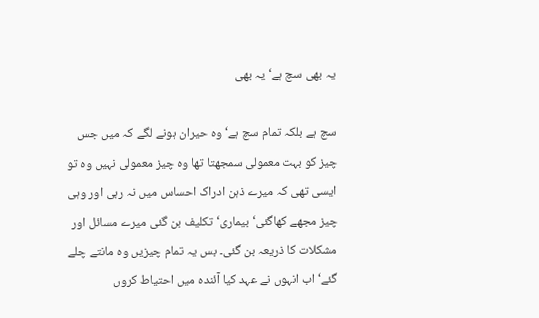یہ بھی سچ ہے‘ یہ بھی

سچ ہے بلکہ تمام سچ ہے‘ وہ حیران ہونے لگے کہ میں جس چیز کو بہت معمولی سمجھتا تھا وہ چیز معمولی نہیں وہ تو ایسی تھی کہ میرے ذہن ادراک احساس میں نہ رہی اور وہی چیز مجھے کھاگئی‘بیماری‘ تکلیف بن گئی میرے مسائل اور مشکلات کا ذریعہ بن گئی۔ بس یہ تمام چیزیں وہ مانتے چلے گئے‘ اب انہوں نے عہد کیا آئندہ میں احتیاط کروں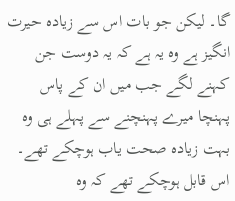گا۔ لیکن جو بات اس سے زیادہ حیرت انگیز ہے وہ یہ ہے کہ یہ دوست جن کہنے لگے جب میں ان کے پاس پہنچا میرے پہنچنے سے پہلے ہی وہ بہت زیادہ صحت یاب ہوچکے تھے۔ اس قابل ہوچکے تھے کہ وہ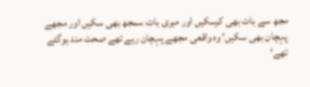مجھ سے بات بھی کرسکیں اور میری بات سمجھ بھی سکیں اور مجھے پہچان بھی سکیں‘ وہ واقعی مجھے پہچان رہے تھے صحت مند ہوگئے تھے‘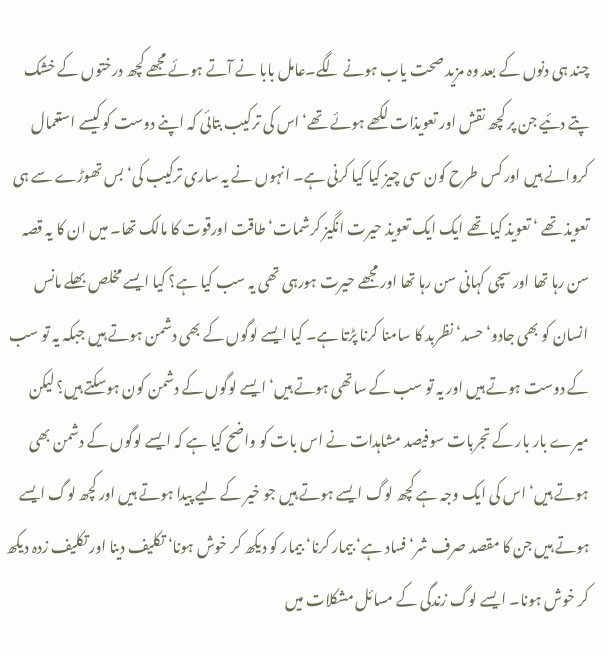چند ہی دنوں کے بعد وہ مزید صحت یاب ہونے لگے۔عامل بابا نے آتے ہوئے مجھے کچھ درختوں کے خشک پتے دئیے جن پر کچھ نقش اور تعویذات لکھے ہوئے تھے‘ اس کی ترکیب بتائی کہ اپنے دوست کو کیسے استعمال کروانے ہیں اور کس طرح کون سی چیز کیا کیا کرنی ہے۔ انہوں نے یہ ساری ترکیب کی‘ بس تھوڑے سے ہی تعویذ تھے ‘ تعویذ کیا تھے ایک ایک تعویذ حیرت انگیز کرشمات‘ طاقت اورقوت کا مالک تھا۔ میں ان کا یہ قصہ سن رہا تھا اور سچی کہانی سن رہا تھا اور مجھے حیرت ہورہی تھی یہ سب کیا ہے؟ کیا ایسے مخلص بھلے مانس انسان کو بھی جادو‘ حسد‘ نظربد کا سامنا کرنا پڑتا ہے۔ کیا ایسے لوگوں کے بھی دشمن ہوتے ہیں جبکہ یہ تو سب کے دوست ہوتے ہیں اور یہ تو سب کے ساتھی ہوتے ہیں‘ ایسے لوگوں کے دشمن کون ہوسکتے ہیں؟ لیکن میرے بار بار کے تجربات سوفیصد مشاہدات نے اس بات کو واضح کیا ہے کہ ایسے لوگوں کے دشمن بھی ہوتے ہیں‘ اس کی ایک وجہ ہے کچھ لوگ ایسے ہوتے ہیں جو خیر کے لیے پیدا ہوتے ہیں اور کچھ لوگ ایسے ہوتے ہیں جن کا مقصد صرف شر‘ فساد ہے‘ بیمار کرنا‘ بیمار کو دیکھ کر خوش ہونا‘ تکلیف دینا اور تکلیف زدہ دیکھ کر خوش ہونا۔ ایسے لوگ زندگی کے مسائل مشکلات میں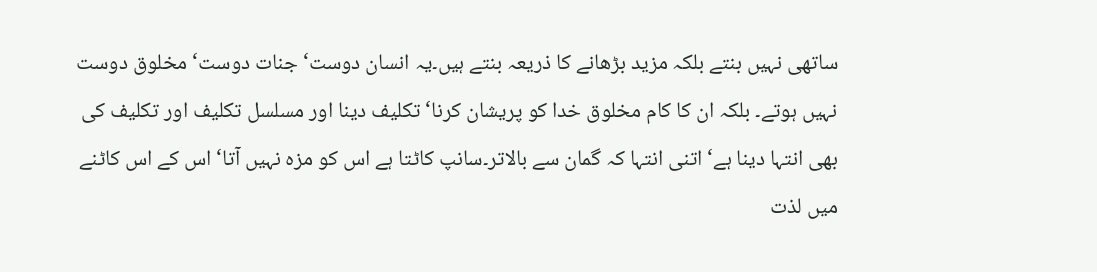ساتھی نہیں بنتے بلکہ مزید بڑھانے کا ذریعہ بنتے ہیں۔یہ انسان دوست‘ جنات دوست‘ مخلوق دوست نہیں ہوتے۔ بلکہ ان کا کام مخلوق خدا کو پریشان کرنا‘ تکلیف دینا اور مسلسل تکلیف اور تکلیف کی بھی انتہا دینا ہے‘ اتنی انتہا کہ گمان سے بالاتر۔سانپ کاٹتا ہے اس کو مزہ نہیں آتا‘ اس کے اس کاٹنے میں لذت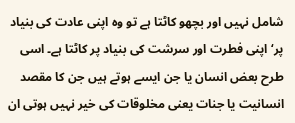شامل نہیں اور بچھو کاٹتا ہے تو وہ اپنی عادت کی بنیاد پر‘ اپنی فطرت اور سرشت کی بنیاد پر کاٹتا ہے۔ اسی طرح بعض انسان یا جن ایسے ہوتے ہیں جن کا مقصد انسانیت یا جنات یعنی مخلوقات کی خیر نہیں ہوتی ان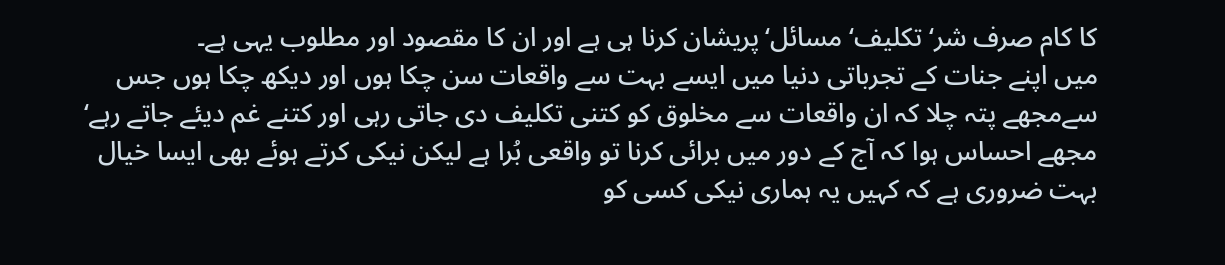کا کام صرف شر‘ تکلیف‘ مسائل‘پریشان کرنا ہی ہے اور ان کا مقصود اور مطلوب یہی ہے۔
میں اپنے جنات کے تجرباتی دنیا میں ایسے بہت سے واقعات سن چکا ہوں اور دیکھ چکا ہوں جس سےمجھے پتہ چلا کہ ان واقعات سے مخلوق کو کتنی تکلیف دی جاتی رہی اور کتنے غم دیئے جاتے رہے‘ مجھے احساس ہوا کہ آج کے دور میں برائی کرنا تو واقعی بُرا ہے لیکن نیکی کرتے ہوئے بھی ایسا خیال بہت ضروری ہے کہ کہیں یہ ہماری نیکی کسی کو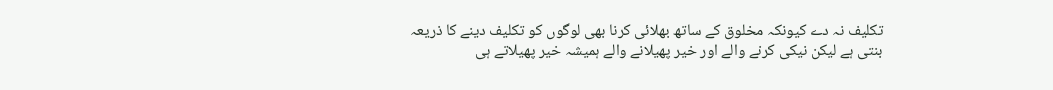تکلیف نہ دے کیونکہ مخلوق کے ساتھ بھلائی کرنا بھی لوگوں کو تکلیف دینے کا ذریعہ بنتی ہے لیکن نیکی کرنے والے اور خیر پھیلانے والے ہمیشہ خیر پھیلاتے ہی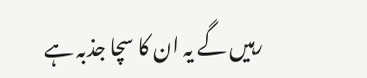رہیں گے یہ ان کا سچا جذبہ ہے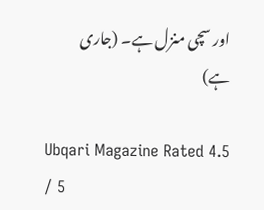اور سچی منزل ہے۔ (جاری ہے)

Ubqari Magazine Rated 4.5 / 5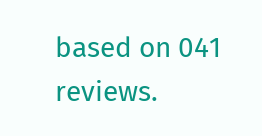based on 041 reviews.